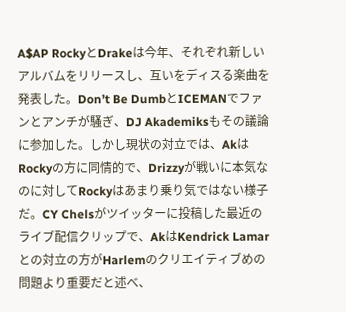A$AP RockyとDrakeは今年、それぞれ新しいアルバムをリリースし、互いをディスる楽曲を発表した。Don’t Be DumbとICEMANでファンとアンチが騒ぎ、DJ Akademiksもその議論に参加した。しかし現状の対立では、AkはRockyの方に同情的で、Drizzyが戦いに本気なのに対してRockyはあまり乗り気ではない様子だ。CY Chelsがツイッターに投稿した最近のライブ配信クリップで、AkはKendrick Lamarとの対立の方がHarlemのクリエイティブめの問題より重要だと述べ、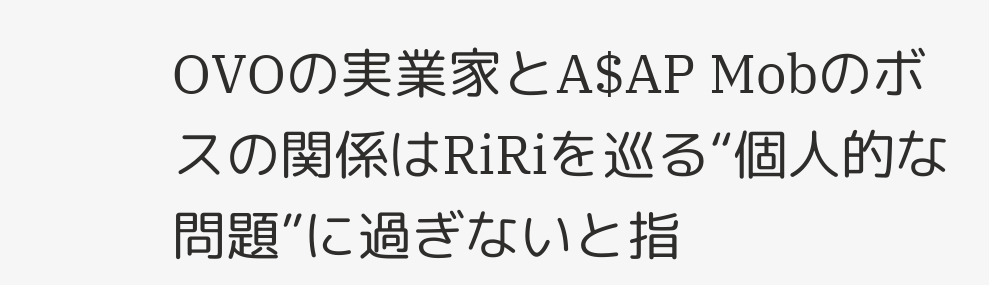OVOの実業家とA$AP Mobのボスの関係はRiRiを巡る“個人的な問題”に過ぎないと指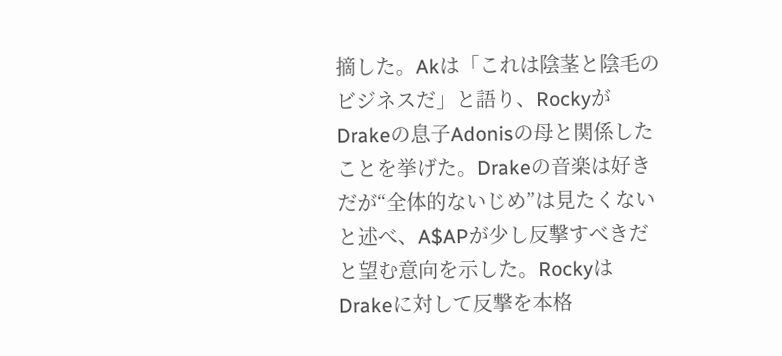摘した。Akは「これは陰茎と陰毛のビジネスだ」と語り、RockyがDrakeの息子Adonisの母と関係したことを挙げた。Drakeの音楽は好きだが“全体的ないじめ”は見たくないと述べ、A$APが少し反撃すべきだと望む意向を示した。RockyはDrakeに対して反撃を本格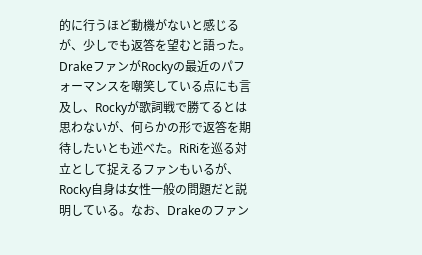的に行うほど動機がないと感じるが、少しでも返答を望むと語った。DrakeファンがRockyの最近のパフォーマンスを嘲笑している点にも言及し、Rockyが歌詞戦で勝てるとは思わないが、何らかの形で返答を期待したいとも述べた。RiRiを巡る対立として捉えるファンもいるが、Rocky自身は女性一般の問題だと説明している。なお、Drakeのファン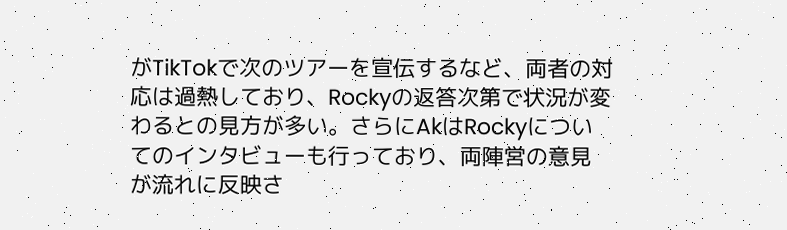がTikTokで次のツアーを宣伝するなど、両者の対応は過熱しており、Rockyの返答次第で状況が変わるとの見方が多い。さらにAkはRockyについてのインタビューも行っており、両陣営の意見が流れに反映さ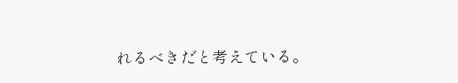れるべきだと考えている。